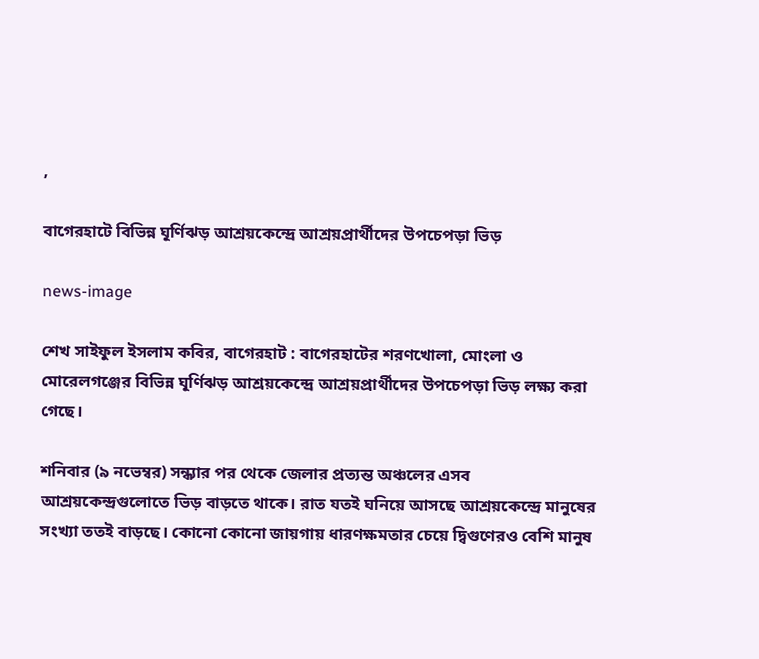,

বাগেরহাটে বিভিন্ন ঘূর্ণিঝড় আশ্রয়কেন্দ্রে আশ্রয়প্রার্থীদের উপচেপড়া ভিড়

news-image

শেখ সাইফুল ইসলাম কবির, বাগেরহাট : বাগেরহাটের শরণখোলা, মোংলা ও মোরেলগঞ্জের বিভিন্ন ঘূর্ণিঝড় আশ্রয়কেন্দ্রে আশ্রয়প্রার্থীদের উপচেপড়া ভিড় লক্ষ্য করা গেছে।

শনিবার (৯ নভেম্বর) সন্ধ্যার পর থেকে জেলার প্রত্যন্ত অঞ্চলের এসব আশ্রয়কেন্দ্রগুলোতে ভিড় বাড়তে থাকে। রাত যতই ঘনিয়ে আসছে আশ্রয়কেন্দ্রে মানুষের সংখ্যা ততই বাড়ছে। কোনো কোনো জায়গায় ধারণক্ষমতার চেয়ে দ্বিগুণেরও বেশি মানুষ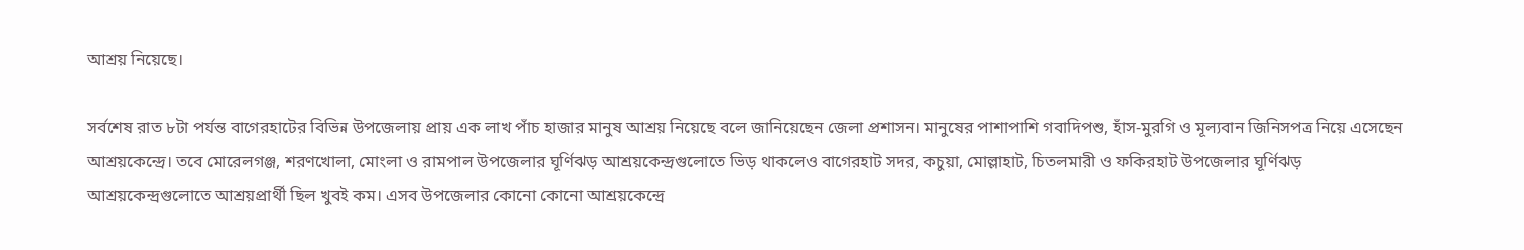আশ্রয় নিয়েছে।

সর্বশেষ রাত ৮টা পর্যন্ত বাগেরহাটের বিভিন্ন উপজেলায় প্রায় এক লাখ পাঁচ হাজার মানুষ আশ্রয় নিয়েছে বলে জানিয়েছেন জেলা প্রশাসন। মানুষের পাশাপাশি গবাদিপশু, হাঁস-মুরগি ও মূল্যবান জিনিসপত্র নিয়ে এসেছেন আশ্রয়কেন্দ্রে। তবে মোরেলগঞ্জ, শরণখোলা, মোংলা ও রামপাল উপজেলার ঘূর্ণিঝড় আশ্রয়কেন্দ্রগুলোতে ভিড় থাকলেও বাগেরহাট সদর, কচুয়া, মোল্লাহাট, চিতলমারী ও ফকিরহাট উপজেলার ঘূর্ণিঝড় আশ্রয়কেন্দ্রগুলোতে আশ্রয়প্রার্থী ছিল খুবই কম। এসব উপজেলার কোনো কোনো আশ্রয়কেন্দ্রে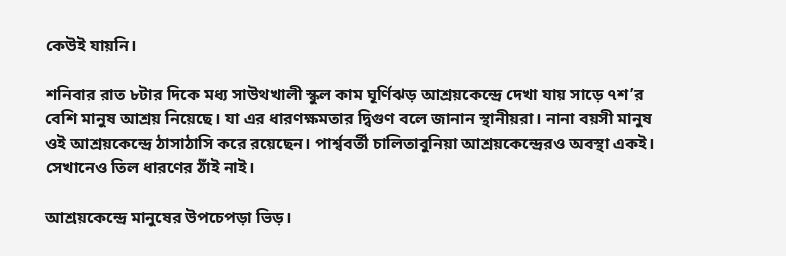কেউই যায়নি।

শনিবার রাত ৮টার দিকে মধ্য সাউথখালী স্কুল কাম ঘূর্ণিঝড় আশ্রয়কেন্দ্রে দেখা যায় সাড়ে ৭শ’র বেশি মানুষ আশ্রয় নিয়েছে। যা এর ধারণক্ষমতার দ্বিগুণ বলে জানান স্থানীয়রা। নানা বয়সী মানুষ ওই আশ্রয়কেন্দ্রে ঠাসাঠাসি করে রয়েছেন। পার্শ্ববর্তী চালিতাবুনিয়া আশ্রয়কেন্দ্রেরও অবস্থা একই। সেখানেও তিল ধারণের ঠাঁই নাই।

আশ্রয়কেন্দ্রে মানুষের উপচেপড়া ভিড়।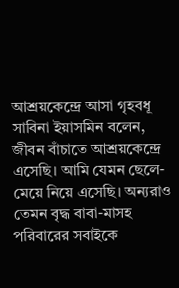আশ্রয়কেন্দ্রে আসা গৃহবধূ সাবিনা ইয়াসমিন বলেন, জীবন বাঁচাতে আশ্রয়কেন্দ্রে এসেছি। আমি যেমন ছেলে-মেয়ে নিয়ে এসেছি। অন্যরাও তেমন বৃদ্ধ বাবা-মাসহ পরিবারের সবাইকে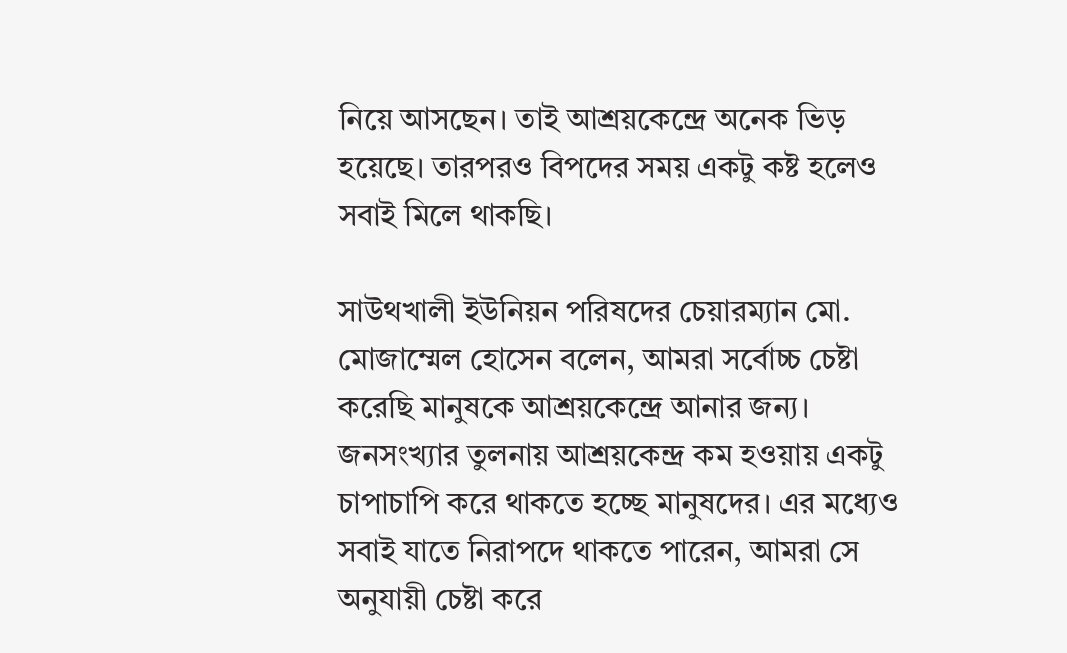নিয়ে আসছেন। তাই আশ্রয়কেন্দ্রে অনেক ভিড় হয়েছে। তারপরও বিপদের সময় একটু কষ্ট হলেও সবাই মিলে থাকছি।

সাউথখালী ইউনিয়ন পরিষদের চেয়ারম্যান মো. মোজাম্মেল হোসেন বলেন, আমরা সর্বোচ্চ চেষ্টা করেছি মানুষকে আশ্রয়কেন্দ্রে আনার জন্য। জনসংখ্যার তুলনায় আশ্রয়কেন্দ্র কম হওয়ায় একটু চাপাচাপি করে থাকতে হচ্ছে মানুষদের। এর মধ্যেও সবাই যাতে নিরাপদে থাকতে পারেন, আমরা সে অনুযায়ী চেষ্টা করে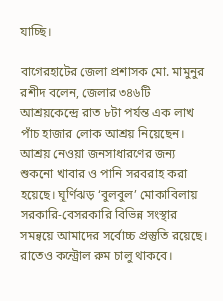যাচ্ছি।

বাগেরহাটের জেলা প্রশাসক মো. মামুনুর রশীদ বলেন, জেলার ৩৪৬টি আশ্রয়কেন্দ্রে রাত ৮টা পর্যন্ত এক লাখ পাঁচ হাজার লোক আশ্রয় নিয়েছেন। আশ্রয় নেওয়া জনসাধারণের জন্য শুকনো খাবার ও পানি সরবরাহ করা হয়েছে। ঘূর্ণিঝড় ‘বুলবুল’ মোকাবিলায় সরকারি-বেসরকারি বিভিন্ন সংস্থার সমন্বয়ে আমাদের সর্বোচ্চ প্রস্তুতি রয়েছে। রাতেও কন্ট্রোল রুম চালু থাকবে।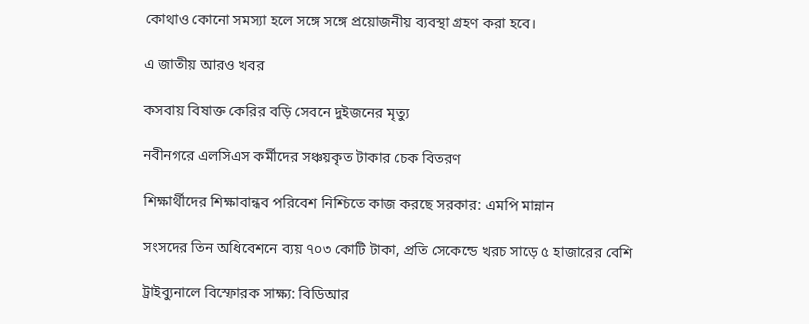কোথাও কোনো সমস্যা হলে সঙ্গে সঙ্গে প্রয়োজনীয় ব্যবস্থা গ্রহণ করা হবে।

এ জাতীয় আরও খবর

কসবায় বিষাক্ত কেরির বড়ি সেবনে দুইজনের মৃত্যু

নবীনগরে এলসিএস কর্মীদের সঞ্চয়কৃত টাকার চেক বিতরণ

শিক্ষার্থীদের শিক্ষাবান্ধব পরিবেশ নিশ্চিতে কাজ করছে সরকার: এমপি মান্নান

সংসদের তিন অধিবেশনে ব্যয় ৭০৩ কোটি টাকা, প্রতি সেকেন্ডে খরচ সাড়ে ৫ হাজারের বেশি

ট্রাইব্যুনালে বিস্ফোরক সাক্ষ্য: বিডিআর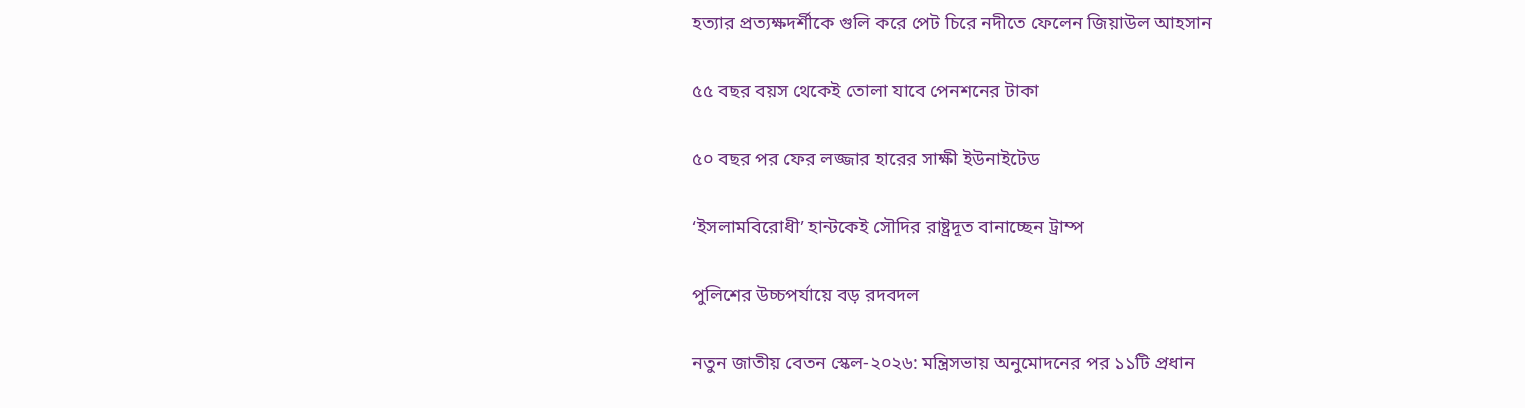হত্যার প্রত্যক্ষদর্শীকে গুলি করে পেট চিরে নদীতে ফেলেন জিয়াউল আহসান

৫৫ বছর বয়স থেকেই তোলা যাবে পেনশনের টাকা

৫০ বছর পর ফের লজ্জার হারের সাক্ষী ইউনাইটেড

‘ইসলামবিরোধী’ হান্টকেই সৌদির রাষ্ট্রদূত বানাচ্ছেন ট্রাম্প

পুলিশের উচ্চপর্যায়ে বড় রদবদল

নতুন জাতীয় বেতন স্কেল-২০২৬: মন্ত্রিসভায় অনুমোদনের পর ১১টি প্রধান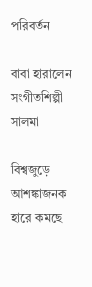পরিবর্তন

বাবা হারালেন সংগীতশিল্পী সালমা

বিশ্বজুড়ে আশঙ্কাজনক হারে কমছে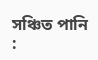সঞ্চিত পানি :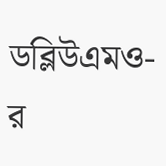ডব্লিউএমও-র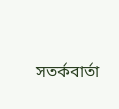সতর্কবার্তা